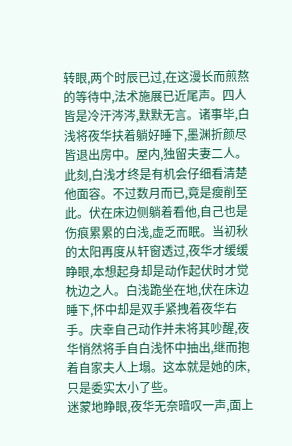转眼,两个时辰已过,在这漫长而煎熬的等待中,法术施展已近尾声。四人皆是冷汗涔涔,默默无言。诸事毕,白浅将夜华扶着躺好睡下,墨渊折颜尽皆退出房中。屋内,独留夫妻二人。
此刻,白浅才终是有机会仔细看清楚他面容。不过数月而已,竟是瘦削至此。伏在床边侧躺着看他,自己也是伤痕累累的白浅,虚乏而眠。当初秋的太阳再度从轩窗透过,夜华才缓缓睁眼,本想起身却是动作起伏时才觉枕边之人。白浅跪坐在地,伏在床边睡下,怀中却是双手紧拽着夜华右手。庆幸自己动作并未将其吵醒,夜华悄然将手自白浅怀中抽出,继而抱着自家夫人上塌。这本就是她的床,只是委实太小了些。
迷蒙地睁眼,夜华无奈暗叹一声,面上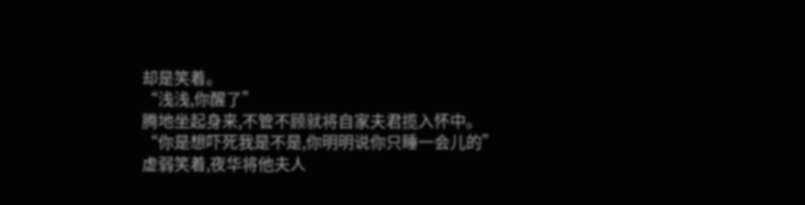却是笑着。
“浅浅,你醒了”
腾地坐起身来,不管不顾就将自家夫君揽入怀中。
“你是想吓死我是不是,你明明说你只睡一会儿的”
虚弱笑着,夜华将他夫人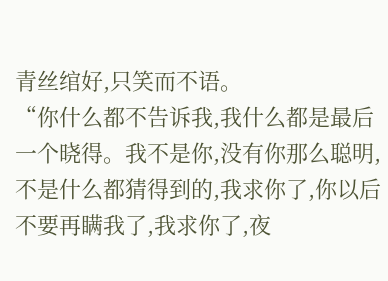青丝绾好,只笑而不语。
“你什么都不告诉我,我什么都是最后一个晓得。我不是你,没有你那么聪明,不是什么都猜得到的,我求你了,你以后不要再瞒我了,我求你了,夜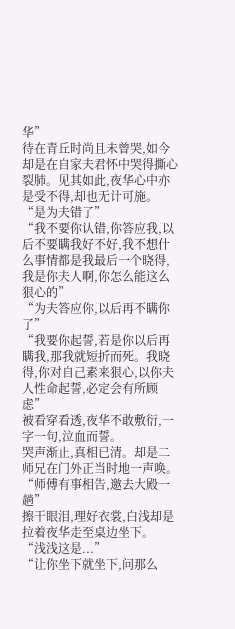华”
待在青丘时尚且未曾哭,如今却是在自家夫君怀中哭得撕心裂肺。见其如此,夜华心中亦是受不得,却也无计可施。
“是为夫错了”
“我不要你认错,你答应我,以后不要瞒我好不好,我不想什么事情都是我最后一个晓得,我是你夫人啊,你怎么能这么狠心的”
“为夫答应你,以后再不瞒你了”
“我要你起誓,若是你以后再瞒我,那我就短折而死。我晓得,你对自己素来狠心,以你夫人性命起誓,必定会有所顾虑”
被看穿看透,夜华不敢敷衍,一字一句,泣血而誓。
哭声渐止,真相已清。却是二师兄在门外正当时地一声唤。
“师傅有事相告,邀去大殿一趟”
擦干眼泪,理好衣裳,白浅却是拉着夜华走至桌边坐下。
“浅浅这是...”
“让你坐下就坐下,问那么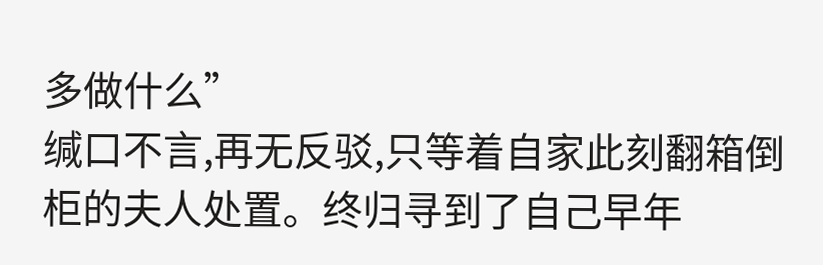多做什么”
缄口不言,再无反驳,只等着自家此刻翻箱倒柜的夫人处置。终归寻到了自己早年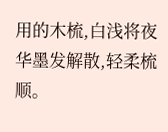用的木梳,白浅将夜华墨发解散,轻柔梳顺。